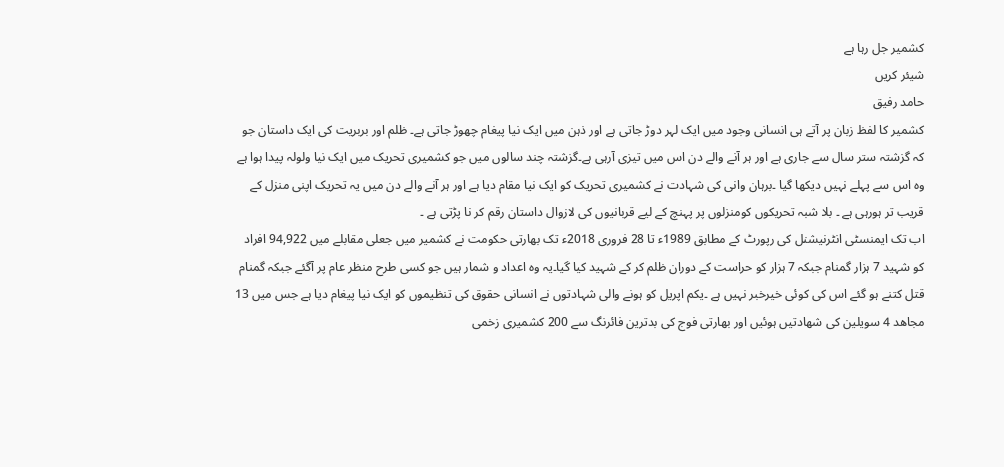کشمیر جل رہا ہے
شیئر کریں
حامد رفیق
کشمیر کا لفظ زبان پر آتے ہی انسانی وجود میں ایک لہر دوڑ جاتی ہے اور ذہن میں ایک نیا پیغام چھوڑ جاتی ہے۔ ظلم اور بربریت کی ایک داستان جو کہ گزشتہ ستر سال سے جاری ہے اور ہر آنے والے دن اس میں تیزی آرہی ہے۔گزشتہ چند سالوں میں جو کشمیری تحریک میں ایک نیا ولولہ پیدا ہوا ہے وہ اس سے پہلے نہیں دیکھا گیا ۔برہان وانی کی شہادت نے کشمیری تحریک کو ایک نیا مقام دیا ہے اور ہر آنے والے دن میں یہ تحریک اپنی منزل کے قریب تر ہورہی ہے ۔ بلا شبہ تحریکوں کومنزلوں پر پہنچ کے لیے قربانیوں کی لازوال داستان رقم کر نا پڑتی ہے ۔
اب تک ایمنسٹی انٹرنیشنل کی رپورٹ کے مطابق 1989ء تا 28 فروری 2018ء تک بھارتی حکومت نے کشمیر میں جعلی مقابلے میں 94,922 افراد کو شہید 7 ہزار گمنام جبکہ 7 ہزار کو حراست کے دوران ظلم کر کے شہید کیا گیا۔یہ وہ اعداد و شمار ہیں جو کسی طرح منظر عام پر آگئے جبکہ گمنام قتل کتنے ہو گئے اس کی کوئی خیرخبر نہیں ہے ۔یکم اپریل کو ہونے والی شہادتوں نے انسانی حقوق کی تنظیموں کو ایک نیا پیغام دیا ہے جس میں 13 مجاھد 4 سویلین کی شھادتیں ہوئیں اور بھارتی فوج کی بدترین فائرنگ سے 200 کشمیری زخمی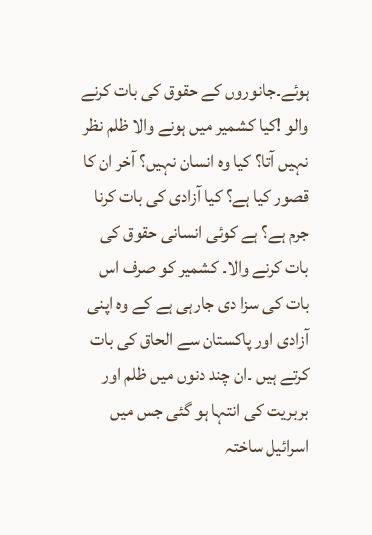ہوئے۔جانوروں کے حقوق کی بات کرنے والو !کیا کشمیر میں ہونے والا ظلم نظر نہیں آتا؟ کیا وہ انسان نہیں؟ آخر ان کا قصور کیا ہے؟ کیا آزادی کی بات کرنا جرم ہے؟ ہے کوئی انسانی حقوق کی بات کرنے والا۔ کشمیر کو صرف اس بات کی سزا دی جارہی ہے کے وہ اپنی آزادی اور پاکستان سے الحاق کی بات کرتے ہیں ۔ان چند دنوں میں ظلم اور بربریت کی انتہا ہو گئی جس میں اسرائیل ساختہ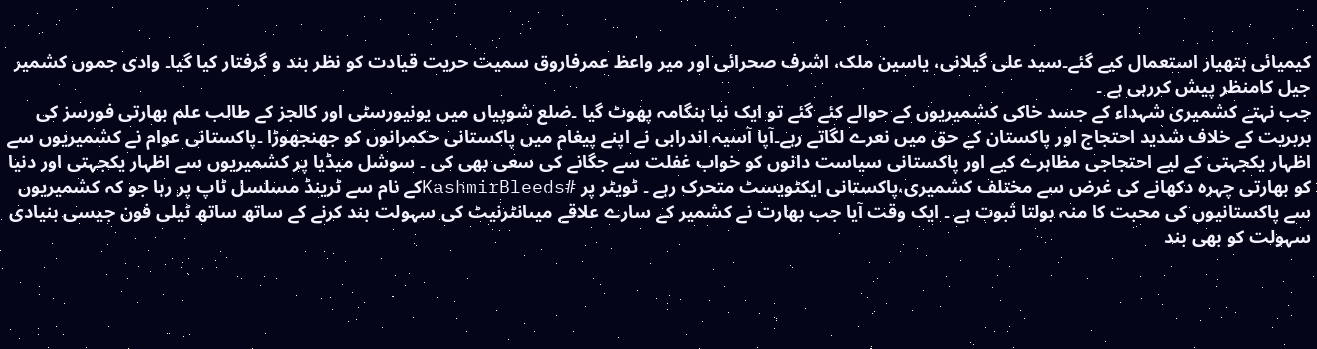کیمیائی ہتھیار استعمال کیے گئے۔سید علی گیلانی، یاسین ملک، اشرف صحرائی اور میر واعظ عمرفاروق سمیت حریت قیادت کو نظر بند و گرفتار کیا گیا۔ وادی جموں کشمیر جیل کامنظر پیش کررہی ہے ۔
جب نہتے کشمیری شہداء کے جسد خاکی کشمیریوں کے حوالے کئے گئے تو ایک نیا ہنگامہ پھوٹ گیا ۔ضلع شوپیاں میں یونیورسٹی اور کالجز کے طالب علم بھارتی فورسز کی بربریت کے خلاف شدید احتجاج اور پاکستان کے حق میں نعرے لگاتے رہے۔آپا آسیہ اندرابی نے اپنے پیغام میں پاکستانی حکمرانوں کو جھنجھوڑا ۔پاکستانی عوام نے کشمیریوں سے اظہار یکجہتی کے لیے احتجاجی مظاہرے کیے اور پاکستانی سیاست دانوں کو خواب غفلت سے جگانے کی سعی بھی کی ۔ سوشل میڈیا پر کشمیریوں سے اظہار یکجہتی اور دنیا کو بھارتی چہرہ دکھانے کی غرض سے مختلف کشمیری،پاکستانی ایکٹویسٹ متحرک رہے ۔ ٹویٹر پر #KashmirBleedsکے نام سے ٹرینڈ مسلسل ٹاپ پر رہا جو کہ کشمیریوں سے پاکستانیوں کی محبت کا منہ بولتا ثبوت ہے ۔ ایک وقت آیا جب بھارت نے کشمیر کے سارے علاقے میںانٹرنیٹ کی سہولت بند کرنے کے ساتھ ساتھ ٹیلی فون جیسی بنیادی سہولت کو بھی بند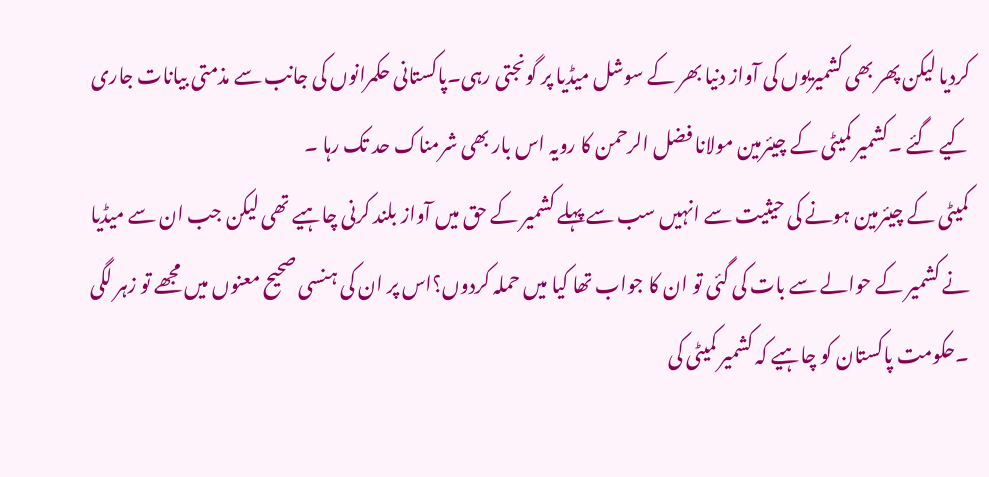کردیا لیکن پھر بھی کشمیریوں کی آواز دنیا بھر کے سوشل میڈیا پر گونجتی رہی۔پاکستانی حکمرانوں کی جانب سے مذمتی بیانات جاری کیے گئے ۔کشمیر کمیٹی کے چیئرمین مولانا فضل الرحمن کا رویہ اس بار بھی شرمناک حد تک رہا ۔
کمیٹی کے چیئرمین ہونے کی حیثیت سے انہیں سب سے پہلے کشمیر کے حق میں آواز بلند کرنی چاہیے تھی لیکن جب ان سے میڈیا نے کشمیر کے حوالے سے بات کی گئی تو ان کا جواب تھا کیا میں حملہ کردوں؟اس پر ان کی ہنسی صحیح معنوں میں مجھے تو زہر لگی ۔حکومت پاکستان کو چاہیے کہ کشمیر کمیٹی کی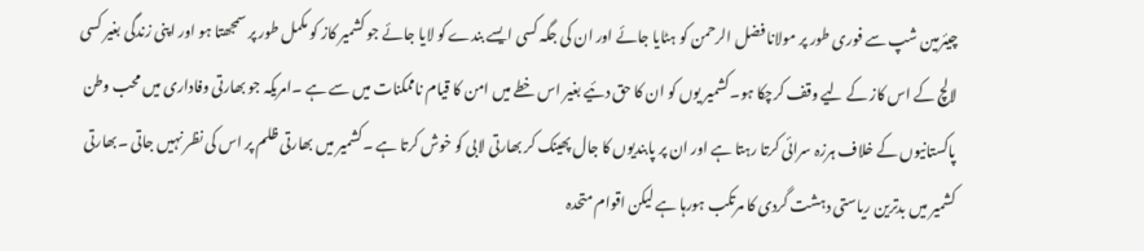چیئرمین شپ سے فوری طور پر مولانا فضل الرحمن کو ہٹایا جائے اور ان کی جگہ کسی ایسے بندے کو لایا جائے جو کشمیر کاز کو مکمل طور پر سمجھتا ہو اور اپنی زندگی بغیر کسی لالچ کے اس کاز کے لیے وقف کرچکا ہو۔کشمیر یوں کو ان کا حق دئیے بغیر اس خطے میں امن کا قیام ناممکنات میں سے ہے ۔امریکہ جو بھارتی وفاداری میں محب وطن پاکستانیوں کے خلاف ہرزہ سرائی کرتا رہتا ہے اور ان پر پابندیوں کا جال پھینک کر بھارتی لابی کو خوش کرتا ہے ۔کشمیر میں بھارتی ظلم پر اس کی نظر نہیں جاتی ۔بھارتی کشمیر میں بدترین ریاستی دہشت گردی کا مرتکب ہورہا ہے لیکن اقوام متحدہ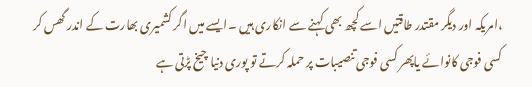،امریکہ اور دیگر مقتدر طاقتیں اسے کچھ بھی کہنے سے انکاری ہیں ۔ایسے میں اگر کشمیری بھارت کے اندر گھس کر کسی فوجی کانوائے یاپھر کسی فوجی تنصیبات پر حملہ کرتے تو پوری دنیا چیخ پڑتی ہے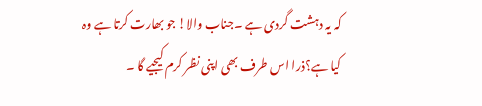کہ یہ دہشت گردی ہے ۔جناب والا! جو بھارت کرتا ہے وہ کیا ہے؟ذرا اس طرف بھی اپنی نظر کرم کیجیے گا ۔